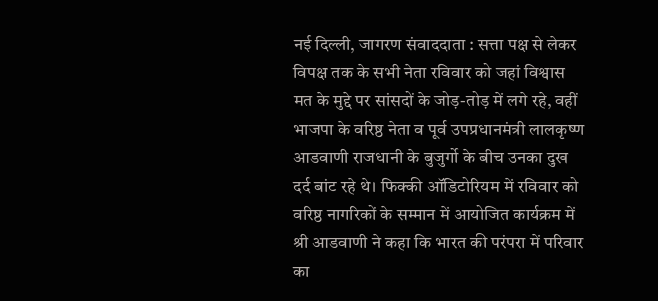नई दिल्ली, जागरण संवाददाता : सत्ता पक्ष से लेकर विपक्ष तक के सभी नेता रविवार को जहां विश्वास मत के मुद्दे पर सांसदों के जोड़-तोड़ में लगे रहे, वहीं भाजपा के वरिष्ठ नेता व पूर्व उपप्रधानमंत्री लालकृष्ण आडवाणी राजधानी के बुजुर्गो के बीच उनका दुख दर्द बांट रहे थे। फिक्की ऑडिटोरियम में रविवार को वरिष्ठ नागरिकों के सम्मान में आयोजित कार्यक्रम में श्री आडवाणी ने कहा कि भारत की परंपरा में परिवार का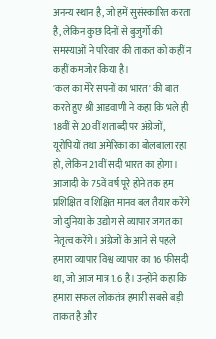अनन्य स्थान है, जो हमें सुसंस्कारित करता है, लेकिन कुछ दिनों से बुजुर्गो की समस्याओं ने परिवार की ताकत को कहीं न कहीं कमजोर किया है।
'कल का मेरे सपनों का भारत' की बात करते हुए श्री आडवाणी ने कहा कि भले ही 18वीं से 20वीं शताब्दी पर अंग्रेजों, यूरोपियों तथा अमेरिका का बोलबाला रहा हो, लेकिन 21वीं सदी भारत का होगा। आजादी के 75वें वर्ष पूरे होने तक हम प्रशिक्षित व शिक्षित मानव बल तैयार करेंगे जो दुनिया के उद्योग से व्यापार जगत का नेतृत्व करेंगे। अंग्रेजों के आने से पहले हमारा व्यापार विश्व व्यापार का 16 फीसदी था, जो आज मात्र 1.6 है। उन्होंने कहा कि हमारा सफल लोकतंत्र हमारी सबसे बड़ी ताकत है और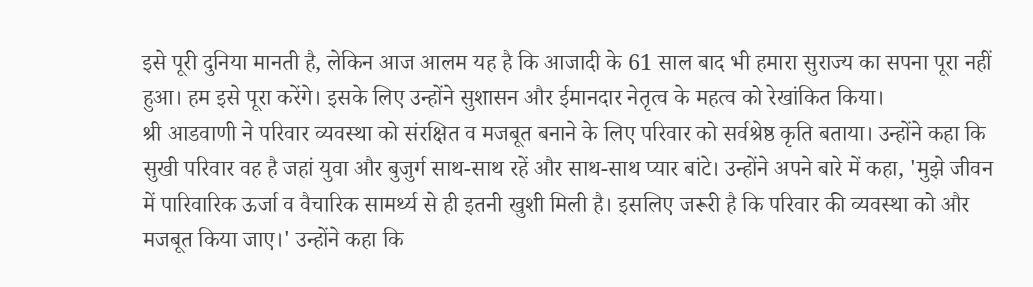इसे पूरी दुनिया मानती है, लेकिन आज आलम यह है कि आजादी के 61 साल बाद भी हमारा सुराज्य का सपना पूरा नहीं हुआ। हम इसे पूरा करेंगे। इसके लिए उन्होंने सुशासन और ईमानदार नेतृत्व के महत्व को रेखांकित किया।
श्री आडवाणी ने परिवार व्यवस्था को संरक्षित व मजबूत बनाने के लिए परिवार को सर्वश्रेष्ठ कृति बताया। उन्होंने कहा कि सुखी परिवार वह है जहां युवा और बुजुर्ग साथ-साथ रहें और साथ-साथ प्यार बांटे। उन्होंने अपने बारे में कहा, 'मुझे जीवन में पारिवारिक ऊर्जा व वैचारिक सामर्थ्य से ही इतनी खुशी मिली है। इसलिए जरूरी है कि परिवार की व्यवस्था को और मजबूत किया जाए।' उन्होंने कहा कि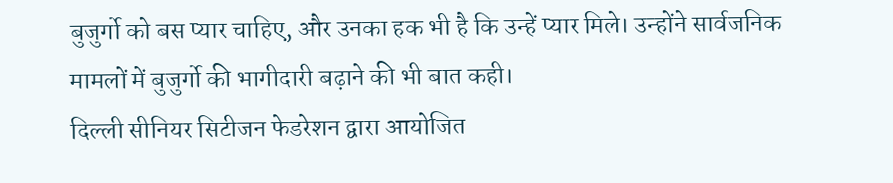बुजुर्गो को बस प्यार चाहिए, और उनका हक भी है कि उन्हें प्यार मिले। उन्होंने सार्वजनिक मामलों में बुजुर्गो की भागीदारी बढ़ाने की भी बात कही।
दिल्ली सीनियर सिटीजन फेडरेशन द्वारा आयोजित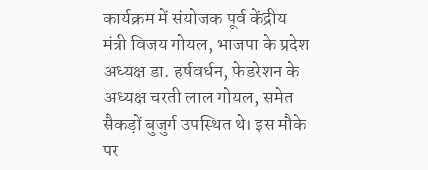कार्यक्रम में संयोजक पूर्व केंद्रीय मंत्री विजय गोयल, भाजपा के प्रदेश अध्यक्ष डा. हर्षवर्धन, फेडरेशन के अध्यक्ष चरती लाल गोयल, समेत सैकड़ों बुजुर्ग उपस्थित थे। इस मौके पर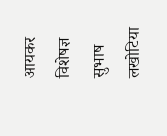आयकर विशेषज्ञ सुभाष लखोटिया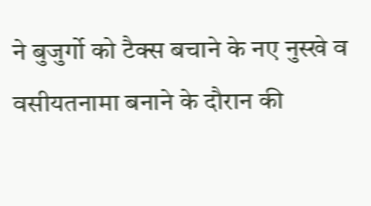ने बुजुर्गो को टैक्स बचाने के नए नुस्खे व वसीयतनामा बनाने के दौरान की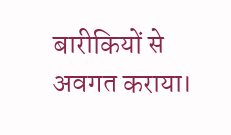बारीकियों से अवगत कराया।